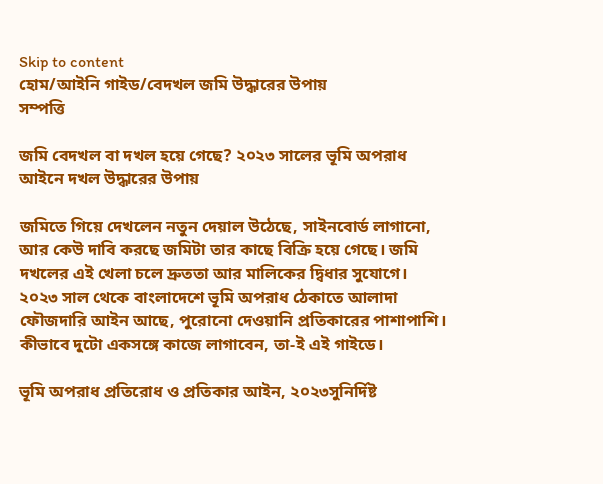Skip to content
হোম/আইনি গাইড/বেদখল জমি উদ্ধারের উপায়
সম্পত্তি

জমি বেদখল বা দখল হয়ে গেছে? ২০২৩ সালের ভূমি অপরাধ আইনে দখল উদ্ধারের উপায়

জমিতে গিয়ে দেখলেন নতুন দেয়াল উঠেছে, সাইনবোর্ড লাগানো, আর কেউ দাবি করছে জমিটা তার কাছে বিক্রি হয়ে গেছে। জমি দখলের এই খেলা চলে দ্রুততা আর মালিকের দ্বিধার সুযোগে। ২০২৩ সাল থেকে বাংলাদেশে ভূমি অপরাধ ঠেকাতে আলাদা ফৌজদারি আইন আছে, পুরোনো দেওয়ানি প্রতিকারের পাশাপাশি। কীভাবে দুটো একসঙ্গে কাজে লাগাবেন, তা-ই এই গাইডে।

ভূমি অপরাধ প্রতিরোধ ও প্রতিকার আইন, ২০২৩সুনির্দিষ্ট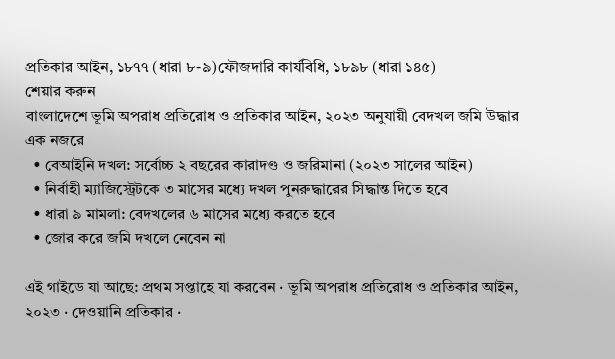প্রতিকার আইন, ১৮৭৭ (ধারা ৮-৯)ফৌজদারি কার্যবিধি, ১৮৯৮ (ধারা ১৪৫)
শেয়ার করুন
বাংলাদেশে ভূমি অপরাধ প্রতিরোধ ও প্রতিকার আইন, ২০২৩ অনুযায়ী বেদখল জমি উদ্ধার
এক নজরে
  • বেআইনি দখল: সর্বোচ্চ ২ বছরের কারাদণ্ড ও জরিমানা (২০২৩ সালের আইন)
  • নির্বাহী ম্যাজিস্ট্রেটকে ৩ মাসের মধ্যে দখল পুনরুদ্ধারের সিদ্ধান্ত দিতে হবে
  • ধারা ৯ মামলা: বেদখলের ৬ মাসের মধ্যে করতে হবে
  • জোর করে জমি দখলে নেবেন না

এই গাইডে যা আছে: প্রথম সপ্তাহে যা করবেন · ভূমি অপরাধ প্রতিরোধ ও প্রতিকার আইন, ২০২৩ · দেওয়ানি প্রতিকার ·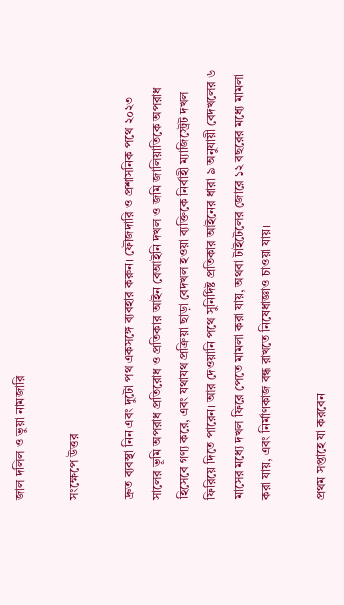জাল দলিল ও ভুয়া নামজারি

সংক্ষেপে উত্তর

দ্রুত ব্যবস্থা নিন এবং দুটো পথ একসঙ্গে ব্যবহার করুন। ফৌজদারি ও প্রশাসনিক পথে ২০২৩ সালের ভূমি অপরাধ প্রতিরোধ ও প্রতিকার আইন বেআইনি দখল ও জমি জালিয়াতিকে অপরাধ হিসেবে গণ্য করে, এবং যথাযথ প্রক্রিয়া ছাড়া বেদখল হওয়া ব্যক্তিকে নির্বাহী ম্যাজিস্ট্রেট দখল ফিরিয়ে দিতে পারেন। আর দেওয়ানি পথে সুনির্দিষ্ট প্রতিকার আইনের ধারা ৯ অনুযায়ী বেদখলের ৬ মাসের মধ্যে দখল ফিরে পেতে মামলা করা যায়, অথবা টাইটেলের জোরে ১২ বছরের মধ্যে মামলা করা যায়, এবং নির্মাণকাজ বন্ধ রাখতে নিষেধাজ্ঞাও চাওয়া যায়।

প্রথম সপ্তাহে যা করবেন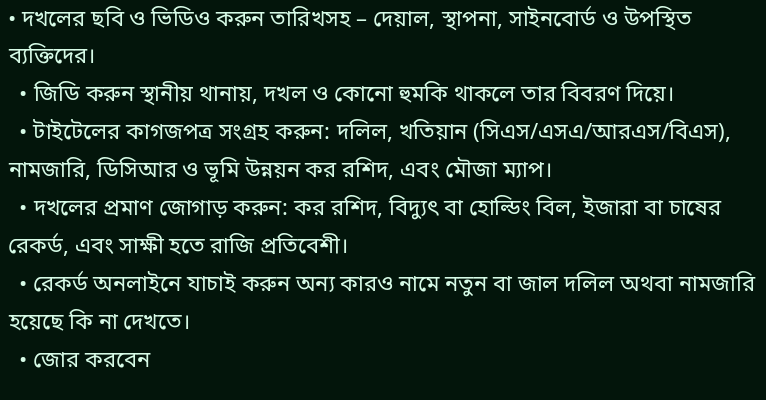• দখলের ছবি ও ভিডিও করুন তারিখসহ – দেয়াল, স্থাপনা, সাইনবোর্ড ও উপস্থিত ব্যক্তিদের।
  • জিডি করুন স্থানীয় থানায়, দখল ও কোনো হুমকি থাকলে তার বিবরণ দিয়ে।
  • টাইটেলের কাগজপত্র সংগ্রহ করুন: দলিল, খতিয়ান (সিএস/এসএ/আরএস/বিএস), নামজারি, ডিসিআর ও ভূমি উন্নয়ন কর রশিদ, এবং মৌজা ম্যাপ।
  • দখলের প্রমাণ জোগাড় করুন: কর রশিদ, বিদ্যুৎ বা হোল্ডিং বিল, ইজারা বা চাষের রেকর্ড, এবং সাক্ষী হতে রাজি প্রতিবেশী।
  • রেকর্ড অনলাইনে যাচাই করুন অন্য কারও নামে নতুন বা জাল দলিল অথবা নামজারি হয়েছে কি না দেখতে।
  • জোর করবেন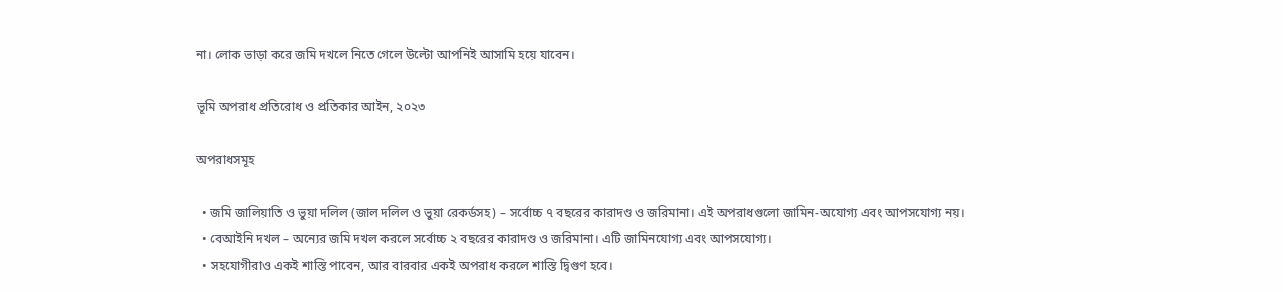না। লোক ভাড়া করে জমি দখলে নিতে গেলে উল্টো আপনিই আসামি হয়ে যাবেন।

ভূমি অপরাধ প্রতিরোধ ও প্রতিকার আইন, ২০২৩

অপরাধসমূহ

  • জমি জালিয়াতি ও ভুয়া দলিল (জাল দলিল ও ভুয়া রেকর্ডসহ) – সর্বোচ্চ ৭ বছরের কারাদণ্ড ও জরিমানা। এই অপরাধগুলো জামিন-অযোগ্য এবং আপসযোগ্য নয়।
  • বেআইনি দখল – অন্যের জমি দখল করলে সর্বোচ্চ ২ বছরের কারাদণ্ড ও জরিমানা। এটি জামিনযোগ্য এবং আপসযোগ্য।
  • সহযোগীরাও একই শাস্তি পাবেন, আর বারবার একই অপরাধ করলে শাস্তি দ্বিগুণ হবে।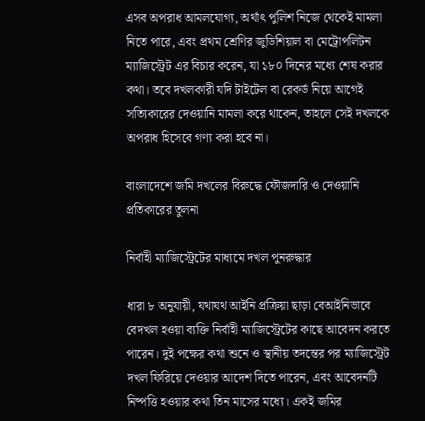এসব অপরাধ আমলযোগ্য, অর্থাৎ পুলিশ নিজে থেকেই মামলা নিতে পারে, এবং প্রথম শ্রেণির জুডিশিয়াল বা মেট্রোপলিটন ম্যাজিস্ট্রেট এর বিচার করেন, যা ১৮০ দিনের মধ্যে শেষ করার কথা। তবে দখলকারী যদি টাইটেল বা রেকর্ড নিয়ে আগেই সত্যিকারের দেওয়ানি মামলা করে থাকেন, তাহলে সেই দখলকে অপরাধ হিসেবে গণ্য করা হবে না।

বাংলাদেশে জমি দখলের বিরুদ্ধে ফৌজদারি ও দেওয়ানি প্রতিকারের তুলনা

নির্বাহী ম্যাজিস্ট্রেটের মাধ্যমে দখল পুনরুদ্ধার

ধারা ৮ অনুযায়ী, যথাযথ আইনি প্রক্রিয়া ছাড়া বেআইনিভাবে বেদখল হওয়া ব্যক্তি নির্বাহী ম্যাজিস্ট্রেটের কাছে আবেদন করতে পারেন। দুই পক্ষের কথা শুনে ও স্থানীয় তদন্তের পর ম্যাজিস্ট্রেট দখল ফিরিয়ে দেওয়ার আদেশ দিতে পারেন, এবং আবেদনটি নিষ্পত্তি হওয়ার কথা তিন মাসের মধ্যে। একই জমির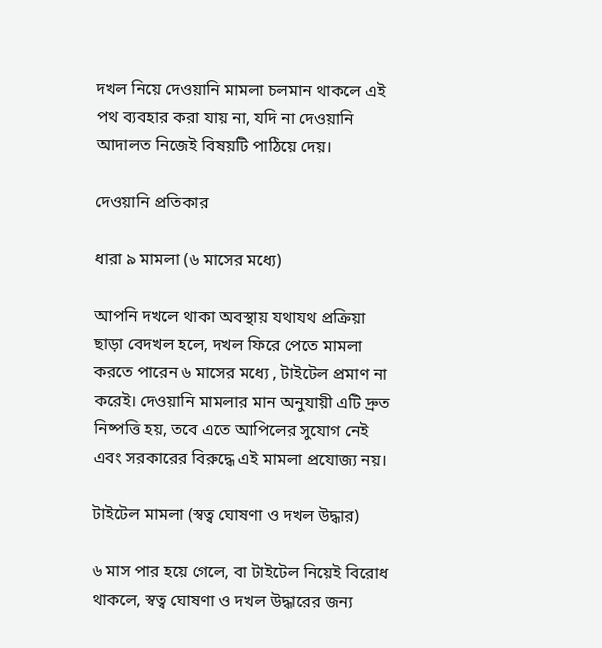দখল নিয়ে দেওয়ানি মামলা চলমান থাকলে এই পথ ব্যবহার করা যায় না, যদি না দেওয়ানি আদালত নিজেই বিষয়টি পাঠিয়ে দেয়।

দেওয়ানি প্রতিকার

ধারা ৯ মামলা (৬ মাসের মধ্যে)

আপনি দখলে থাকা অবস্থায় যথাযথ প্রক্রিয়া ছাড়া বেদখল হলে, দখল ফিরে পেতে মামলা করতে পারেন ৬ মাসের মধ্যে , টাইটেল প্রমাণ না করেই। দেওয়ানি মামলার মান অনুযায়ী এটি দ্রুত নিষ্পত্তি হয়, তবে এতে আপিলের সুযোগ নেই এবং সরকারের বিরুদ্ধে এই মামলা প্রযোজ্য নয়।

টাইটেল মামলা (স্বত্ব ঘোষণা ও দখল উদ্ধার)

৬ মাস পার হয়ে গেলে, বা টাইটেল নিয়েই বিরোধ থাকলে, স্বত্ব ঘোষণা ও দখল উদ্ধারের জন্য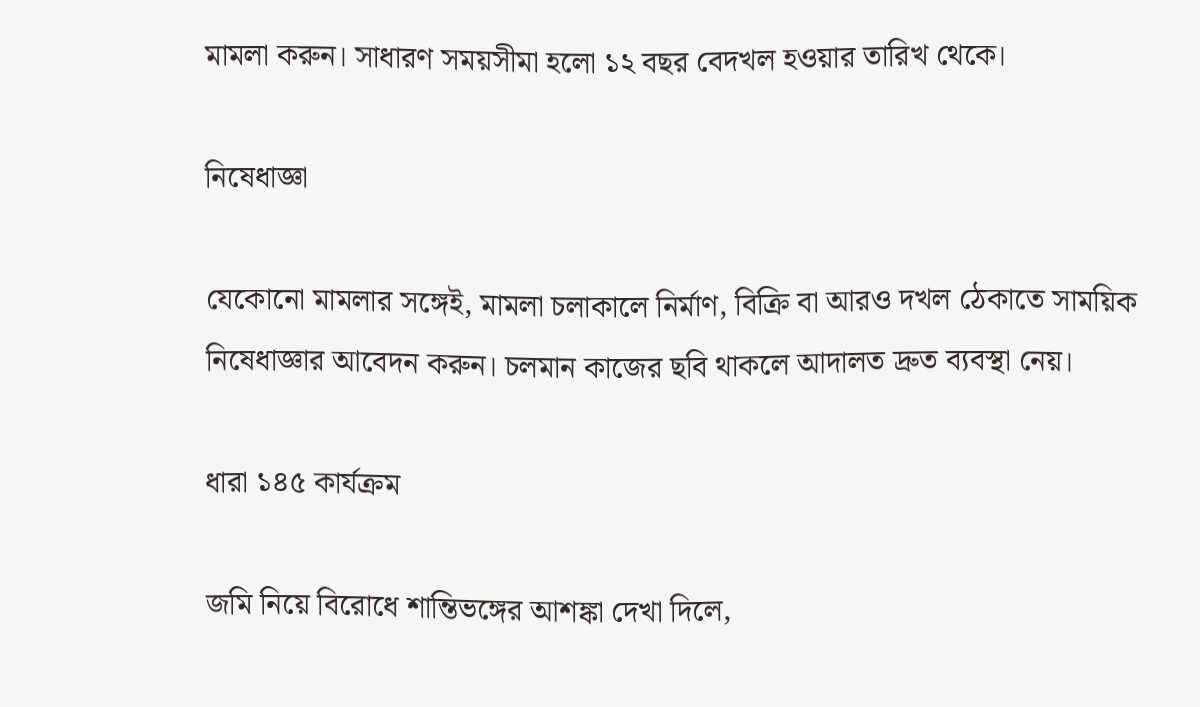মামলা করুন। সাধারণ সময়সীমা হলো ১২ বছর বেদখল হওয়ার তারিখ থেকে।

নিষেধাজ্ঞা

যেকোনো মামলার সঙ্গেই, মামলা চলাকালে নির্মাণ, বিক্রি বা আরও দখল ঠেকাতে সাময়িক নিষেধাজ্ঞার আবেদন করুন। চলমান কাজের ছবি থাকলে আদালত দ্রুত ব্যবস্থা নেয়।

ধারা ১৪৫ কার্যক্রম

জমি নিয়ে বিরোধে শান্তিভঙ্গের আশঙ্কা দেখা দিলে,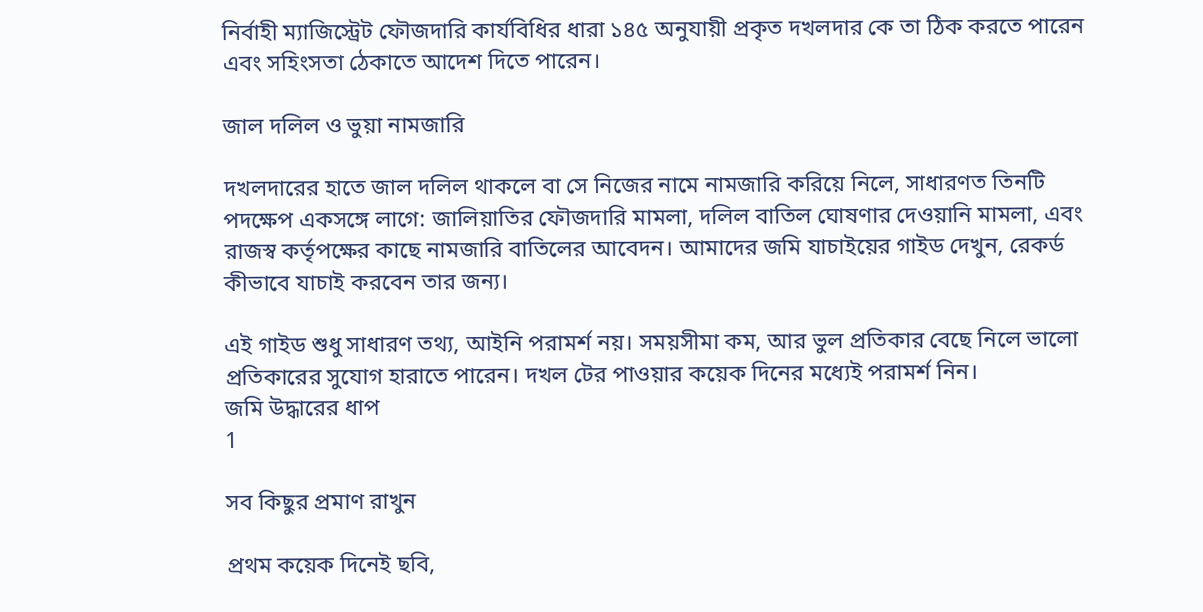নির্বাহী ম্যাজিস্ট্রেট ফৌজদারি কার্যবিধির ধারা ১৪৫ অনুযায়ী প্রকৃত দখলদার কে তা ঠিক করতে পারেন এবং সহিংসতা ঠেকাতে আদেশ দিতে পারেন।

জাল দলিল ও ভুয়া নামজারি

দখলদারের হাতে জাল দলিল থাকলে বা সে নিজের নামে নামজারি করিয়ে নিলে, সাধারণত তিনটি পদক্ষেপ একসঙ্গে লাগে: জালিয়াতির ফৌজদারি মামলা, দলিল বাতিল ঘোষণার দেওয়ানি মামলা, এবং রাজস্ব কর্তৃপক্ষের কাছে নামজারি বাতিলের আবেদন। আমাদের জমি যাচাইয়ের গাইড দেখুন, রেকর্ড কীভাবে যাচাই করবেন তার জন্য।

এই গাইড শুধু সাধারণ তথ্য, আইনি পরামর্শ নয়। সময়সীমা কম, আর ভুল প্রতিকার বেছে নিলে ভালো প্রতিকারের সুযোগ হারাতে পারেন। দখল টের পাওয়ার কয়েক দিনের মধ্যেই পরামর্শ নিন।
জমি উদ্ধারের ধাপ
1

সব কিছুর প্রমাণ রাখুন

প্রথম কয়েক দিনেই ছবি,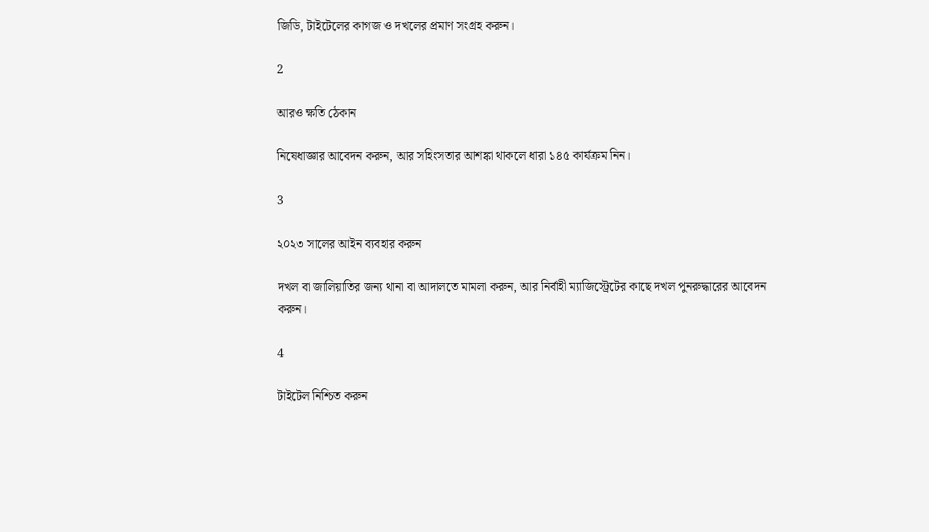জিডি, টাইটেলের কাগজ ও দখলের প্রমাণ সংগ্রহ করুন।

2

আরও ক্ষতি ঠেকান

নিষেধাজ্ঞার আবেদন করুন, আর সহিংসতার আশঙ্কা থাকলে ধারা ১৪৫ কার্যক্রম নিন।

3

২০২৩ সালের আইন ব্যবহার করুন

দখল বা জালিয়াতির জন্য থানা বা আদালতে মামলা করুন, আর নির্বাহী ম্যাজিস্ট্রেটের কাছে দখল পুনরুদ্ধারের আবেদন করুন।

4

টাইটেল নিশ্চিত করুন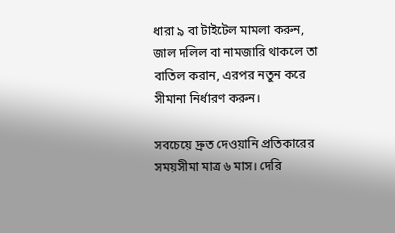ধারা ৯ বা টাইটেল মামলা করুন, জাল দলিল বা নামজারি থাকলে তা বাতিল করান, এরপর নতুন করে সীমানা নির্ধারণ করুন।

সবচেয়ে দ্রুত দেওয়ানি প্রতিকারের সময়সীমা মাত্র ৬ মাস। দেরি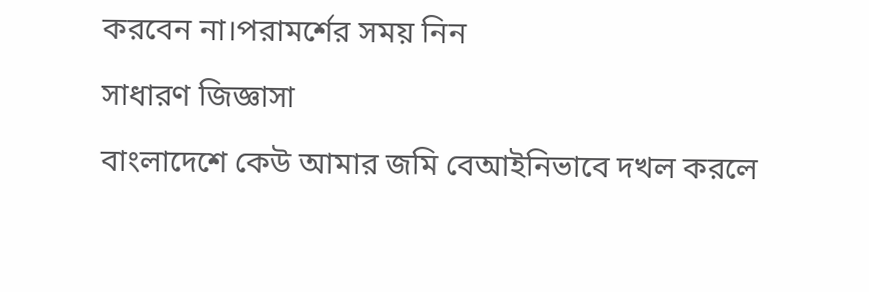করবেন না।পরামর্শের সময় নিন

সাধারণ জিজ্ঞাসা

বাংলাদেশে কেউ আমার জমি বেআইনিভাবে দখল করলে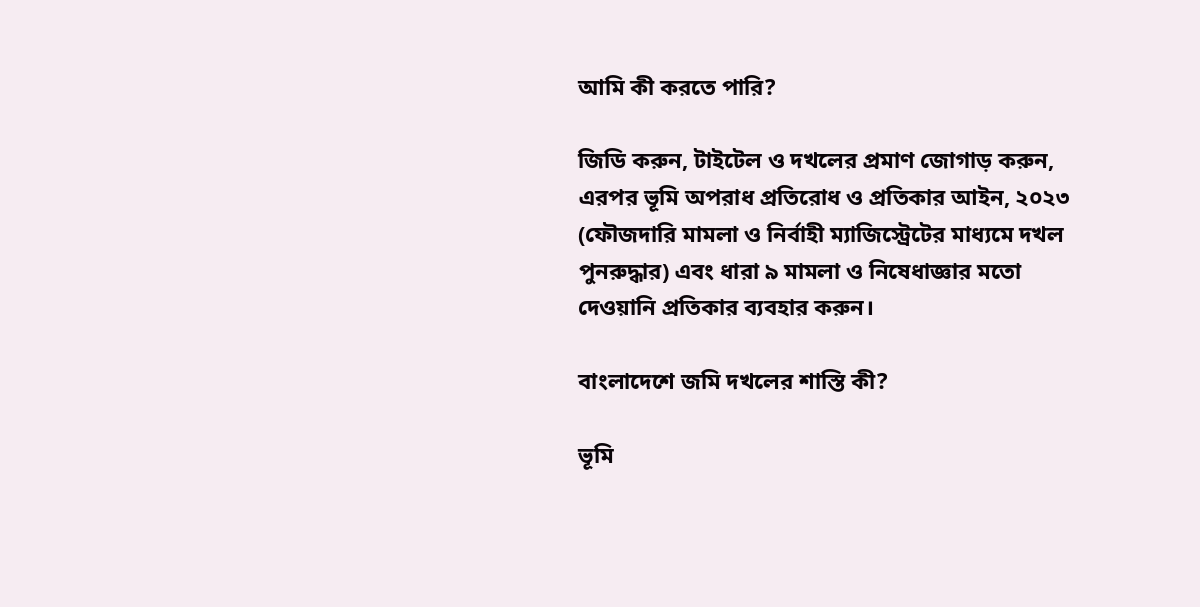আমি কী করতে পারি?

জিডি করুন, টাইটেল ও দখলের প্রমাণ জোগাড় করুন, এরপর ভূমি অপরাধ প্রতিরোধ ও প্রতিকার আইন, ২০২৩ (ফৌজদারি মামলা ও নির্বাহী ম্যাজিস্ট্রেটের মাধ্যমে দখল পুনরুদ্ধার) এবং ধারা ৯ মামলা ও নিষেধাজ্ঞার মতো দেওয়ানি প্রতিকার ব্যবহার করুন।

বাংলাদেশে জমি দখলের শাস্তি কী?

ভূমি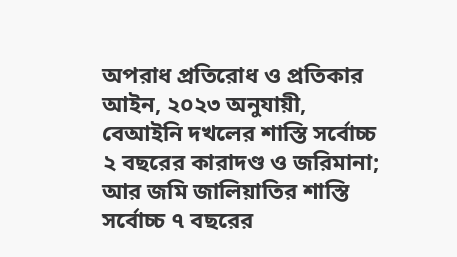অপরাধ প্রতিরোধ ও প্রতিকার আইন, ২০২৩ অনুযায়ী, বেআইনি দখলের শাস্তি সর্বোচ্চ ২ বছরের কারাদণ্ড ও জরিমানা; আর জমি জালিয়াতির শাস্তি সর্বোচ্চ ৭ বছরের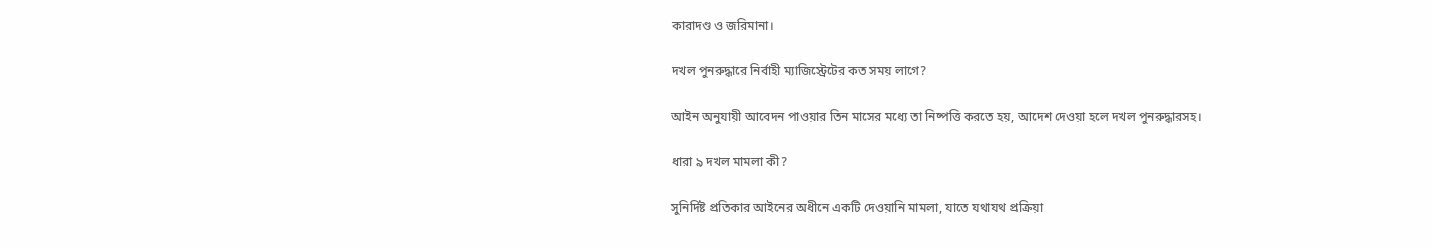কারাদণ্ড ও জরিমানা।

দখল পুনরুদ্ধারে নির্বাহী ম্যাজিস্ট্রেটের কত সময় লাগে?

আইন অনুযায়ী আবেদন পাওয়ার তিন মাসের মধ্যে তা নিষ্পত্তি করতে হয়, আদেশ দেওয়া হলে দখল পুনরুদ্ধারসহ।

ধারা ৯ দখল মামলা কী?

সুনির্দিষ্ট প্রতিকার আইনের অধীনে একটি দেওয়ানি মামলা, যাতে যথাযথ প্রক্রিয়া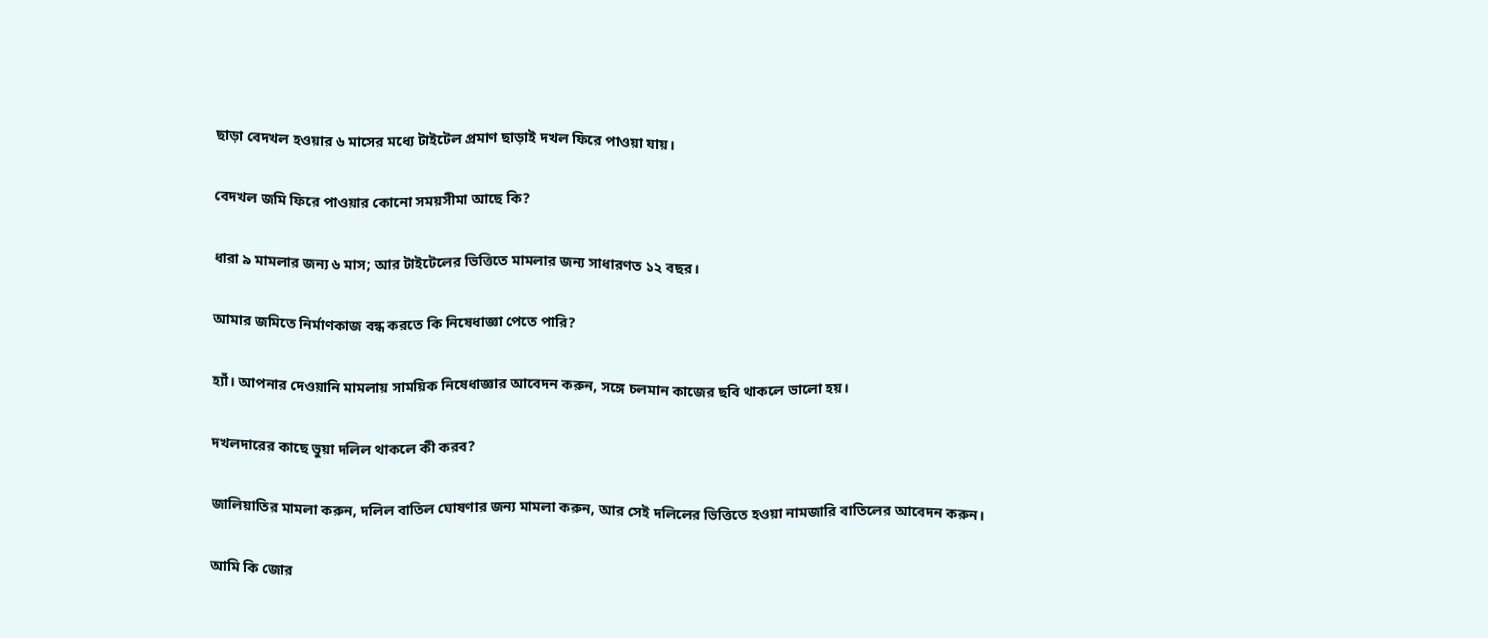ছাড়া বেদখল হওয়ার ৬ মাসের মধ্যে টাইটেল প্রমাণ ছাড়াই দখল ফিরে পাওয়া যায়।

বেদখল জমি ফিরে পাওয়ার কোনো সময়সীমা আছে কি?

ধারা ৯ মামলার জন্য ৬ মাস; আর টাইটেলের ভিত্তিতে মামলার জন্য সাধারণত ১২ বছর।

আমার জমিতে নির্মাণকাজ বন্ধ করতে কি নিষেধাজ্ঞা পেতে পারি?

হ্যাঁ। আপনার দেওয়ানি মামলায় সাময়িক নিষেধাজ্ঞার আবেদন করুন, সঙ্গে চলমান কাজের ছবি থাকলে ভালো হয়।

দখলদারের কাছে ভুয়া দলিল থাকলে কী করব?

জালিয়াতির মামলা করুন, দলিল বাতিল ঘোষণার জন্য মামলা করুন, আর সেই দলিলের ভিত্তিতে হওয়া নামজারি বাতিলের আবেদন করুন।

আমি কি জোর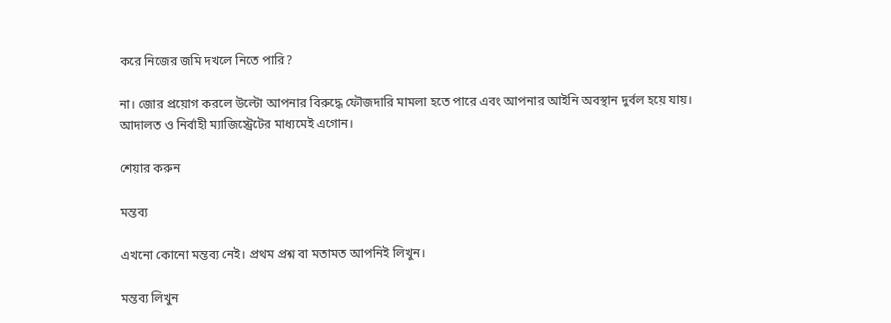করে নিজের জমি দখলে নিতে পারি?

না। জোর প্রয়োগ করলে উল্টো আপনার বিরুদ্ধে ফৌজদারি মামলা হতে পারে এবং আপনার আইনি অবস্থান দুর্বল হয়ে যায়। আদালত ও নির্বাহী ম্যাজিস্ট্রেটের মাধ্যমেই এগোন।

শেয়ার করুন

মন্তব্য

এখনো কোনো মন্তব্য নেই। প্রথম প্রশ্ন বা মতামত আপনিই লিখুন।

মন্তব্য লিখুন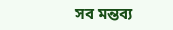সব মন্তব্য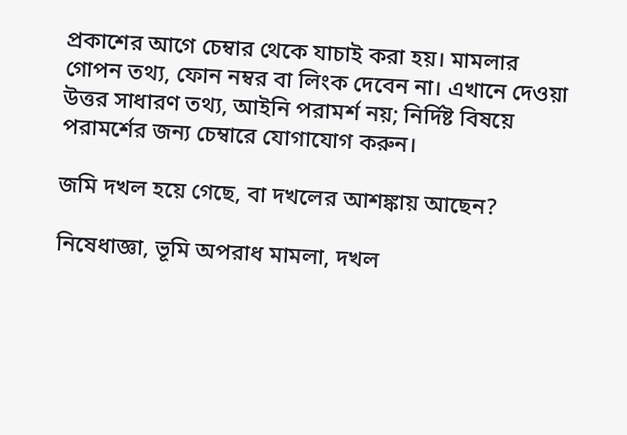প্রকাশের আগে চেম্বার থেকে যাচাই করা হয়। মামলার গোপন তথ্য, ফোন নম্বর বা লিংক দেবেন না। এখানে দেওয়া উত্তর সাধারণ তথ্য, আইনি পরামর্শ নয়; নির্দিষ্ট বিষয়ে পরামর্শের জন্য চেম্বারে যোগাযোগ করুন।

জমি দখল হয়ে গেছে, বা দখলের আশঙ্কায় আছেন?

নিষেধাজ্ঞা, ভূমি অপরাধ মামলা, দখল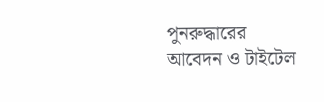পুনরুদ্ধারের আবেদন ও টাইটেল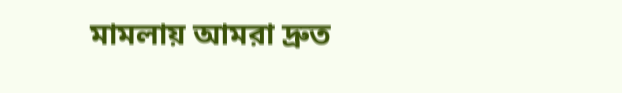মামলায় আমরা দ্রুত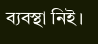ব্যবস্থা নিই।